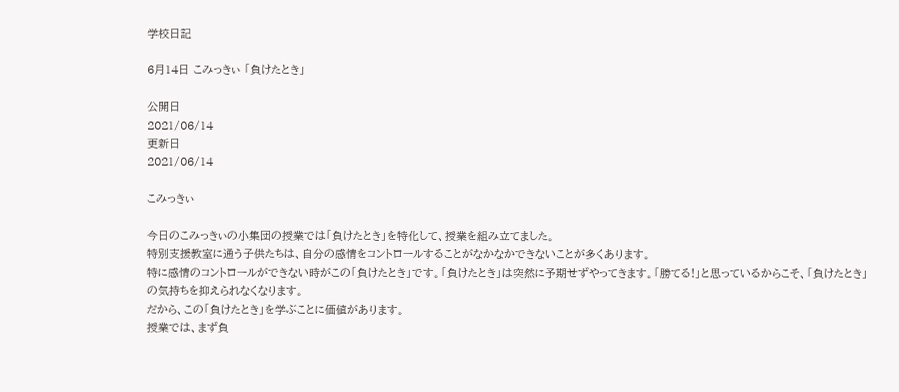学校日記

6月14日 こみっきぃ 「負けたとき」

公開日
2021/06/14
更新日
2021/06/14

こみっきぃ

今日のこみっきぃの小集団の授業では「負けたとき」を特化して、授業を組み立てました。
特別支援教室に通う子供たちは、自分の感情をコントロールすることがなかなかできないことが多くあります。
特に感情のコントロールができない時がこの「負けたとき」です。「負けたとき」は突然に予期せずやってきます。「勝てる!」と思っているからこそ、「負けたとき」の気持ちを抑えられなくなります。
だから、この「負けたとき」を学ぶことに価値があります。
授業では、まず負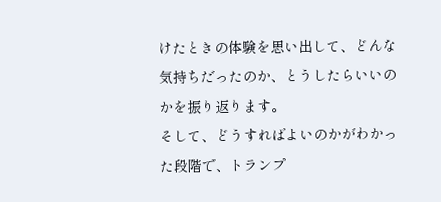けたときの体験を思い出して、どんな気持ちだったのか、とうしたらいいのかを振り返ります。
そして、どうすればよいのかがわかった段階で、トランプ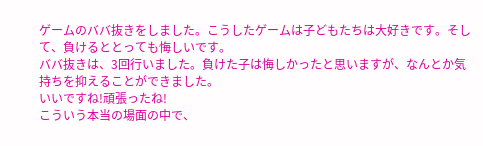ゲームのババ抜きをしました。こうしたゲームは子どもたちは大好きです。そして、負けるととっても悔しいです。
ババ抜きは、3回行いました。負けた子は悔しかったと思いますが、なんとか気持ちを抑えることができました。
いいですね!頑張ったね!
こういう本当の場面の中で、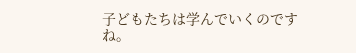子どもたちは学んでいくのですね。